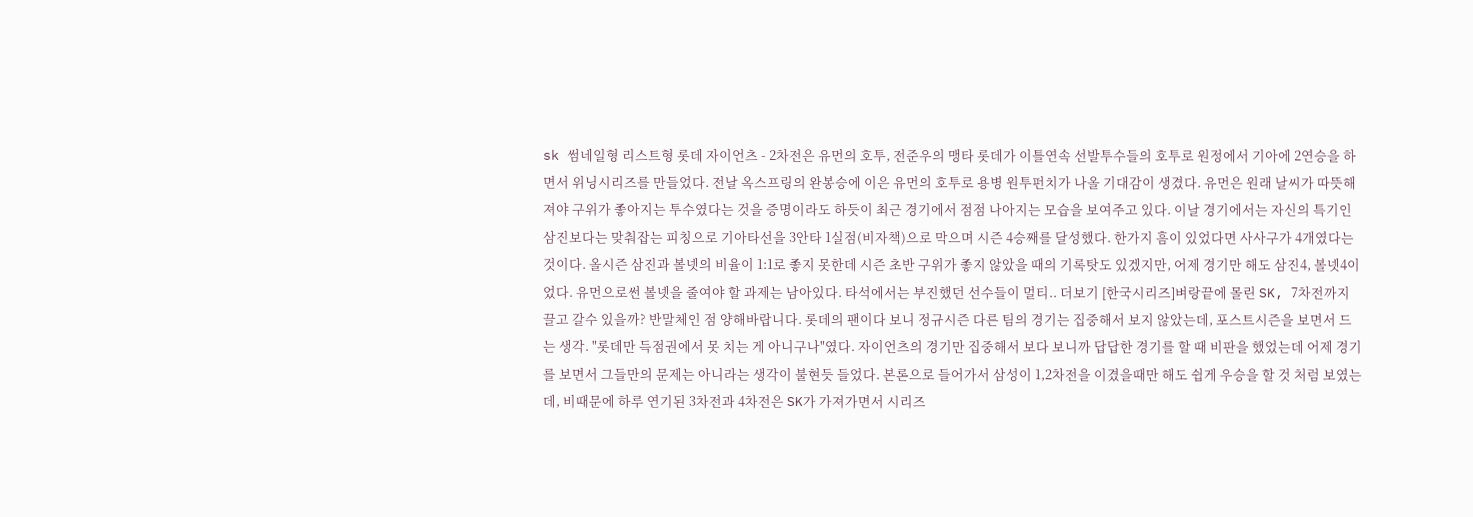sk 썸네일형 리스트형 롯데 자이언츠 - 2차전은 유먼의 호투, 전준우의 맹타 롯데가 이틀연속 선발투수들의 호투로 원정에서 기아에 2연승을 하면서 위닝시리즈를 만들었다. 전날 옥스프링의 완봉승에 이은 유먼의 호투로 용병 원투펀치가 나올 기대감이 생겼다. 유먼은 원래 날씨가 따뜻해져야 구위가 좋아지는 투수였다는 것을 증명이라도 하듯이 최근 경기에서 점점 나아지는 모습을 보여주고 있다. 이날 경기에서는 자신의 특기인 삼진보다는 맞춰잡는 피칭으로 기아타선을 3안타 1실점(비자책)으로 막으며 시즌 4승째를 달성했다. 한가지 흠이 있었다면 사사구가 4개였다는 것이다. 올시즌 삼진과 볼넷의 비율이 1:1로 좋지 못한데 시즌 초반 구위가 좋지 않았을 때의 기록탓도 있겠지만, 어제 경기만 해도 삼진4, 볼넷4이었다. 유먼으로썬 볼넷을 줄여야 할 과제는 남아있다. 타석에서는 부진했던 선수들이 멀티.. 더보기 [한국시리즈]벼랑끝에 몰린 SK, 7차전까지 끌고 갈수 있을까? 반말체인 점 양해바랍니다. 롯데의 팬이다 보니 정규시즌 다른 팀의 경기는 집중해서 보지 않았는데, 포스트시즌을 보면서 드는 생각. "롯데만 득점권에서 못 치는 게 아니구나"였다. 자이언츠의 경기만 집중해서 보다 보니까 답답한 경기를 할 때 비판을 했었는데 어제 경기를 보면서 그들만의 문제는 아니라는 생각이 불현듯 들었다. 본론으로 들어가서 삼성이 1,2차전을 이겼을때만 해도 쉽게 우승을 할 것 처럼 보였는데, 비때문에 하루 연기된 3차전과 4차전은 SK가 가져가면서 시리즈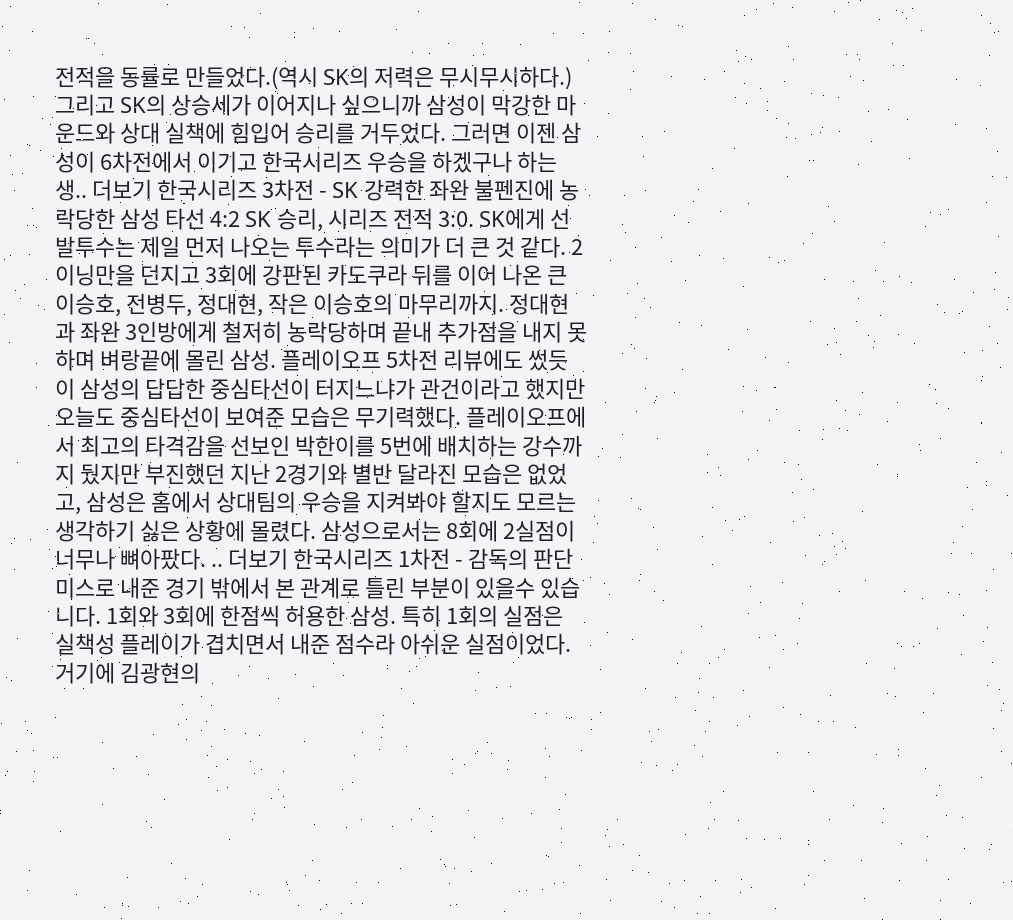전적을 동률로 만들었다.(역시 SK의 저력은 무시무시하다.) 그리고 SK의 상승세가 이어지나 싶으니까 삼성이 막강한 마운드와 상대 실책에 힘입어 승리를 거두었다. 그러면 이젠 삼성이 6차전에서 이기고 한국시리즈 우승을 하겠구나 하는 생.. 더보기 한국시리즈 3차전 - SK 강력한 좌완 불펜진에 농락당한 삼성 타선 4:2 SK 승리, 시리즈 전적 3:0. SK에게 선발투수는 제일 먼저 나오는 투수라는 의미가 더 큰 것 같다. 2이닝만을 던지고 3회에 강판된 카도쿠라 뒤를 이어 나온 큰 이승호, 전병두, 정대현, 작은 이승호의 마무리까지. 정대현과 좌완 3인방에게 철저히 농락당하며 끝내 추가점을 내지 못하며 벼랑끝에 몰린 삼성. 플레이오프 5차전 리뷰에도 썼듯이 삼성의 답답한 중심타선이 터지느냐가 관건이라고 했지만 오늘도 중심타선이 보여준 모습은 무기력했다. 플레이오프에서 최고의 타격감을 선보인 박한이를 5번에 배치하는 강수까지 뒀지만 부진했던 지난 2경기와 별반 달라진 모습은 없었고, 삼성은 홈에서 상대팀의 우승을 지켜봐야 할지도 모르는 생각하기 싫은 상황에 몰렸다. 삼성으로서는 8회에 2실점이 너무나 뼈아팠다. .. 더보기 한국시리즈 1차전 - 감독의 판단미스로 내준 경기 밖에서 본 관계로 틀린 부분이 있을수 있습니다. 1회와 3회에 한점씩 허용한 삼성. 특히 1회의 실점은 실책성 플레이가 겹치면서 내준 점수라 아쉬운 실점이었다. 거기에 김광현의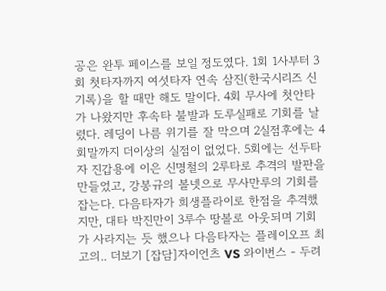공은 완투 페이스를 보일 정도였다. 1회 1사부터 3회 첫타자까지 여섯타자 연속 삼진(한국시리즈 신기록)을 할 때만 해도 말이다. 4회 무사에 첫안타가 나왔지만 후속타 불발과 도루실패로 기회를 날렸다. 레딩이 나름 위기를 잘 막으며 2실점후에는 4회말까지 더이상의 실점이 없었다. 5회에는 선두타자 진갑용에 이은 신명철의 2루타로 추격의 발판을 만들었고, 강봉규의 볼넷으로 무사만루의 기회를 잡는다. 다음타자가 희생플라이로 한점을 추격했지만, 대타 박진만이 3루수 땅볼로 아웃되며 기회가 사라지는 듯 했으나 다음타자는 플레이오프 최고의.. 더보기 [잡담]자이언츠 VS 와이번스 - 두려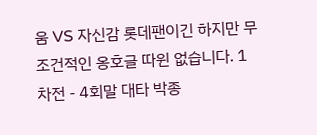움 VS 자신감 롯데팬이긴 하지만 무조건적인 옹호글 따윈 없습니다. 1차전 - 4회말 대타 박종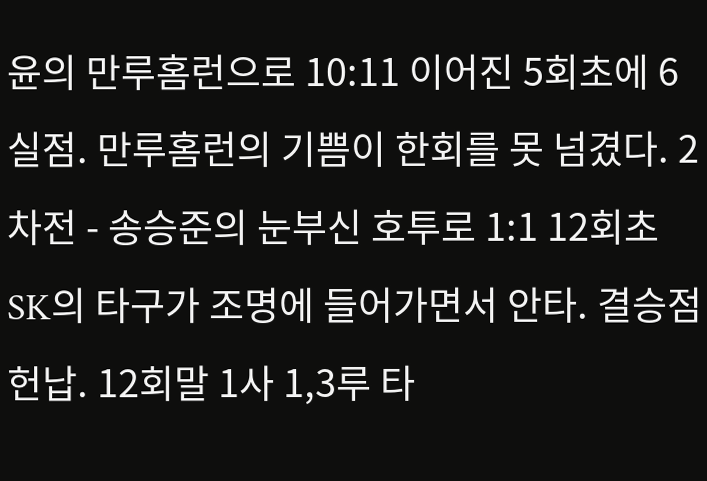윤의 만루홈런으로 10:11 이어진 5회초에 6실점. 만루홈런의 기쁨이 한회를 못 넘겼다. 2차전 - 송승준의 눈부신 호투로 1:1 12회초 SK의 타구가 조명에 들어가면서 안타. 결승점 헌납. 12회말 1사 1,3루 타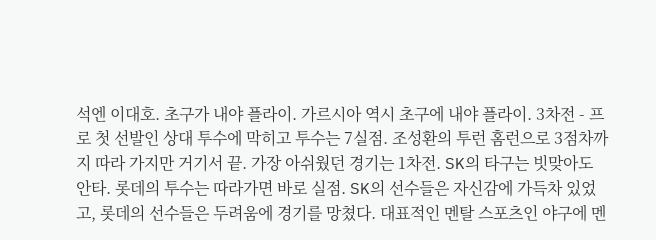석엔 이대호. 초구가 내야 플라이. 가르시아 역시 초구에 내야 플라이. 3차전 - 프로 첫 선발인 상대 투수에 막히고 투수는 7실점. 조성환의 투런 홈런으로 3점차까지 따라 가지만 거기서 끝. 가장 아쉬웠던 경기는 1차전. SK의 타구는 빗맞아도 안타. 롯데의 투수는 따라가면 바로 실점. SK의 선수들은 자신감에 가득차 있었고, 롯데의 선수들은 두려움에 경기를 망쳤다. 대표적인 멘탈 스포츠인 야구에 멘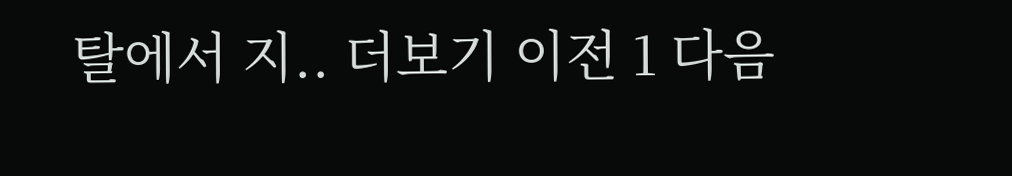탈에서 지.. 더보기 이전 1 다음